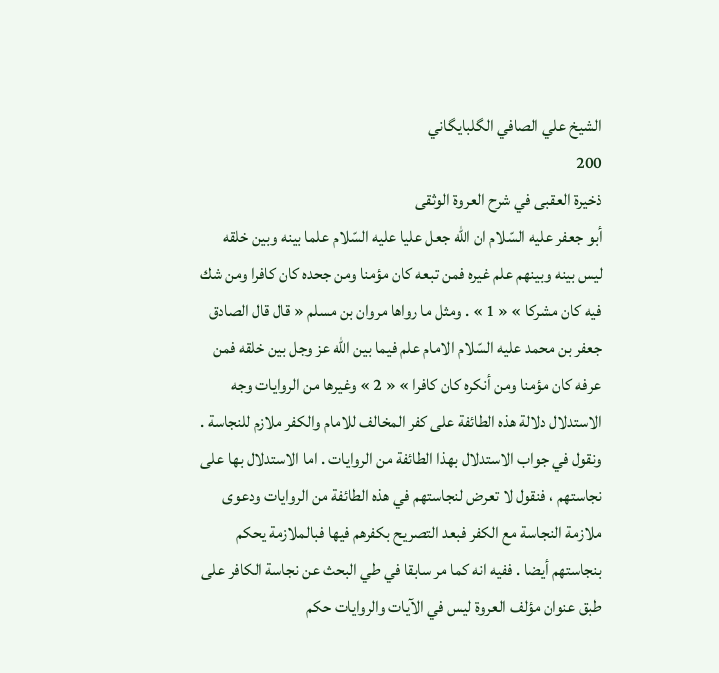الشيخ علي الصافي الگلبايگاني
200
ذخيرة العقبى في شرح العروة الوثقى
أبو جعفر عليه السّلام ان اللّه جعل عليا عليه السّلام علما بينه وبين خلقه ليس بينه وبينهم علم غيره فمن تبعه كان مؤمنا ومن جحده كان كافرا ومن شك فيه كان مشركا » « 1 » . ومثل ما رواها مروان بن مسلم « قال قال الصادق جعفر بن محمد عليه السّلام الامام علم فيما بين اللّه عز وجل بين خلقه فمن عرفه كان مؤمنا ومن أنكره كان كافرا » « 2 » وغيرها من الروايات وجه الاستدلال دلالة هذه الطائفة على كفر المخالف للامام والكفر ملازم للنجاسة . ونقول في جواب الاستدلال بهذا الطائفة من الروايات . اما الاستدلال بها على نجاستهم ، فنقول لا تعرض لنجاستهم في هذه الطائفة من الروايات ودعوى ملازمة النجاسة مع الكفر فبعد التصريح بكفرهم فيها فبالملازمة يحكم بنجاستهم أيضا . ففيه انه كما مر سابقا في طي البحث عن نجاسة الكافر على طبق عنوان مؤلف العروة ليس في الآيات والروايات حكم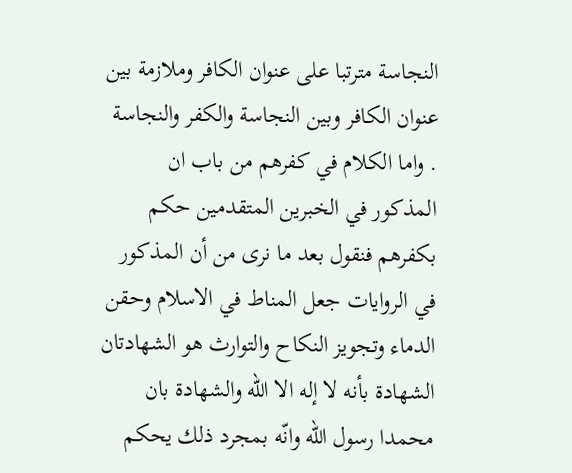النجاسة مترتبا على عنوان الكافر وملازمة بين عنوان الكافر وبين النجاسة والكفر والنجاسة . واما الكلام في كفرهم من باب ان المذكور في الخبرين المتقدمين حكم بكفرهم فنقول بعد ما نرى من أن المذكور في الروايات جعل المناط في الاسلام وحقن الدماء وتجويز النكاح والتوارث هو الشهادتان الشهادة بأنه لا إله الا اللّه والشهادة بان محمدا رسول اللّه وانّه بمجرد ذلك يحكم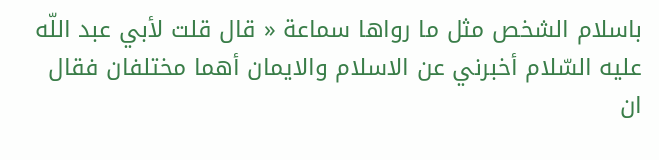باسلام الشخص مثل ما رواها سماعة « قال قلت لأبي عبد اللّه عليه السّلام أخبرني عن الاسلام والايمان أهما مختلفان فقال ان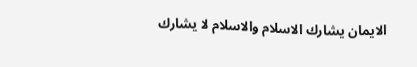الايمان يشارك الاسلام والاسلام لا يشارك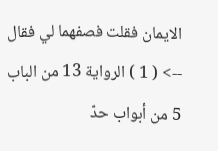الايمان فقلت فصفهما لي فقال
--> ( 1 ) الرواية 13 من الباب 5 من أبواب حدّ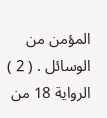المؤمن من الوسائل . ( 2 ) الرواية 18 من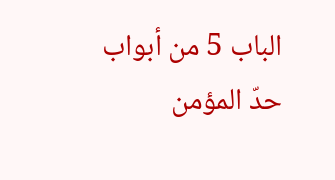الباب 5 من أبواب حدّ المؤمن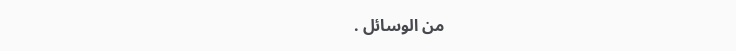من الوسائل .